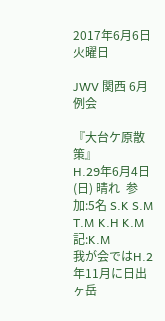2017年6月6日火曜日

JWV 関西 6月例会

『大台ケ原散策』
H.29年6月4日(日) 晴れ  参加:5名 S.K S.M T.M K.H K.M  記:K.M
我が会ではH.2年11月に日出ヶ岳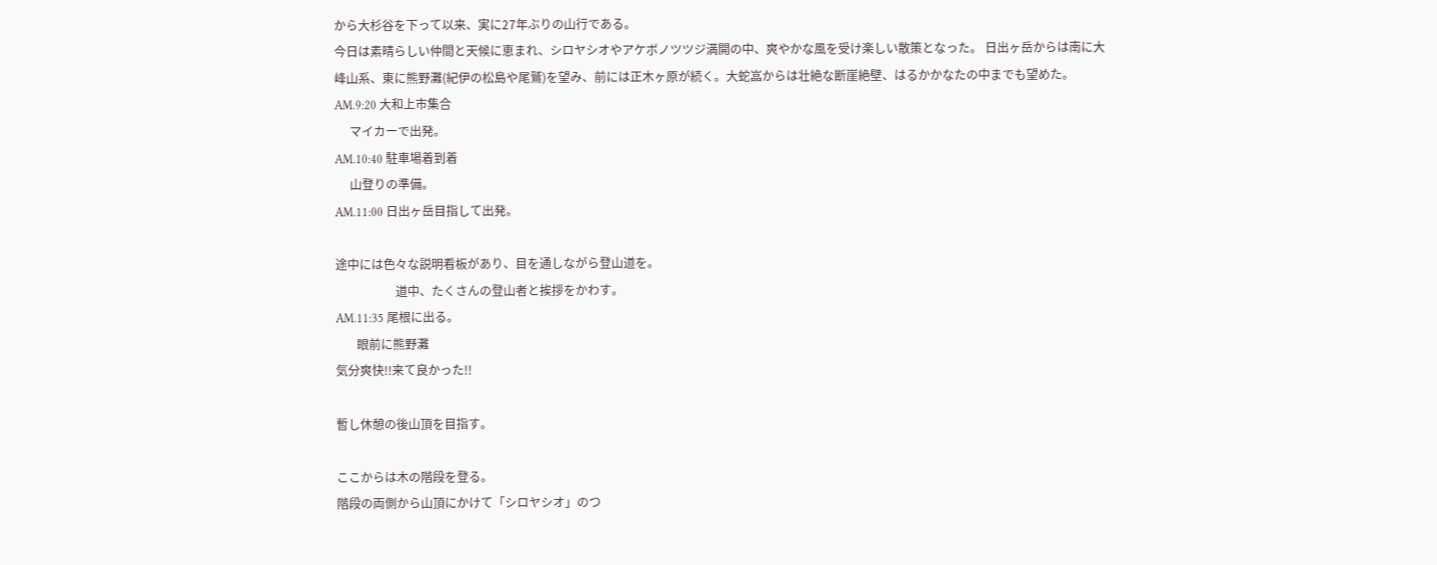から大杉谷を下って以来、実に27年ぶりの山行である。
今日は素晴らしい仲間と天候に恵まれ、シロヤシオやアケボノツツジ満開の中、爽やかな風を受け楽しい散策となった。 日出ヶ岳からは南に大峰山系、東に熊野灘(紀伊の松島や尾鷲)を望み、前には正木ヶ原が続く。大蛇嵓からは壮絶な断崖絶壁、はるかかなたの中までも望めた。
AM.9:20 大和上市集合
     マイカーで出発。
AM.10:40 駐車場着到着
     山登りの準備。
AM.11:00 日出ヶ岳目指して出発。

途中には色々な説明看板があり、目を通しながら登山道を。
                    道中、たくさんの登山者と挨拶をかわす。
AM.11:35 尾根に出る。
       眼前に熊野灘
気分爽快!!来て良かった!!

暫し休憩の後山頂を目指す。

ここからは木の階段を登る。
階段の両側から山頂にかけて「シロヤシオ」のつ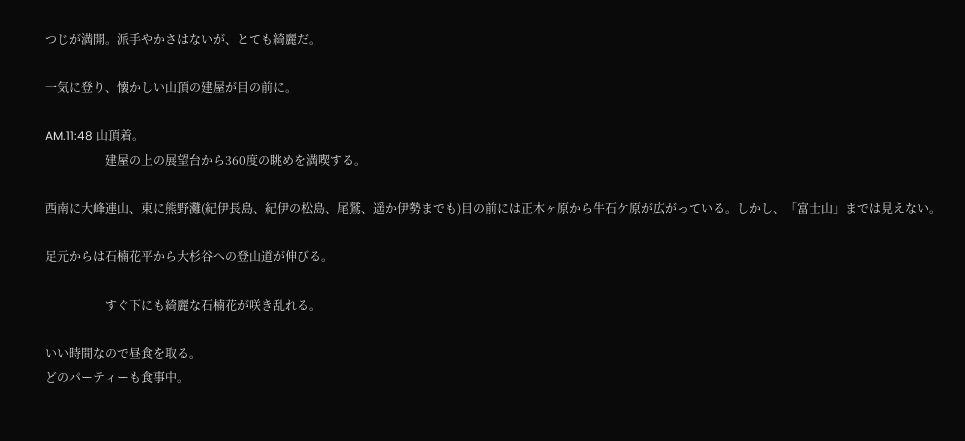つじが満開。派手やかさはないが、とても綺麗だ。

一気に登り、懐かしい山頂の建屋が目の前に。

AM.11:48 山頂着。
                    建屋の上の展望台から360度の眺めを満喫する。

西南に大峰連山、東に熊野灘(紀伊長島、紀伊の松島、尾鷲、遥か伊勢までも)目の前には正木ヶ原から牛石ケ原が広がっている。しかし、「富士山」までは見えない。

足元からは石楠花平から大杉谷への登山道が伸びる。

                    すぐ下にも綺麗な石楠花が咲き乱れる。

いい時間なので昼食を取る。
どのパーティーも食事中。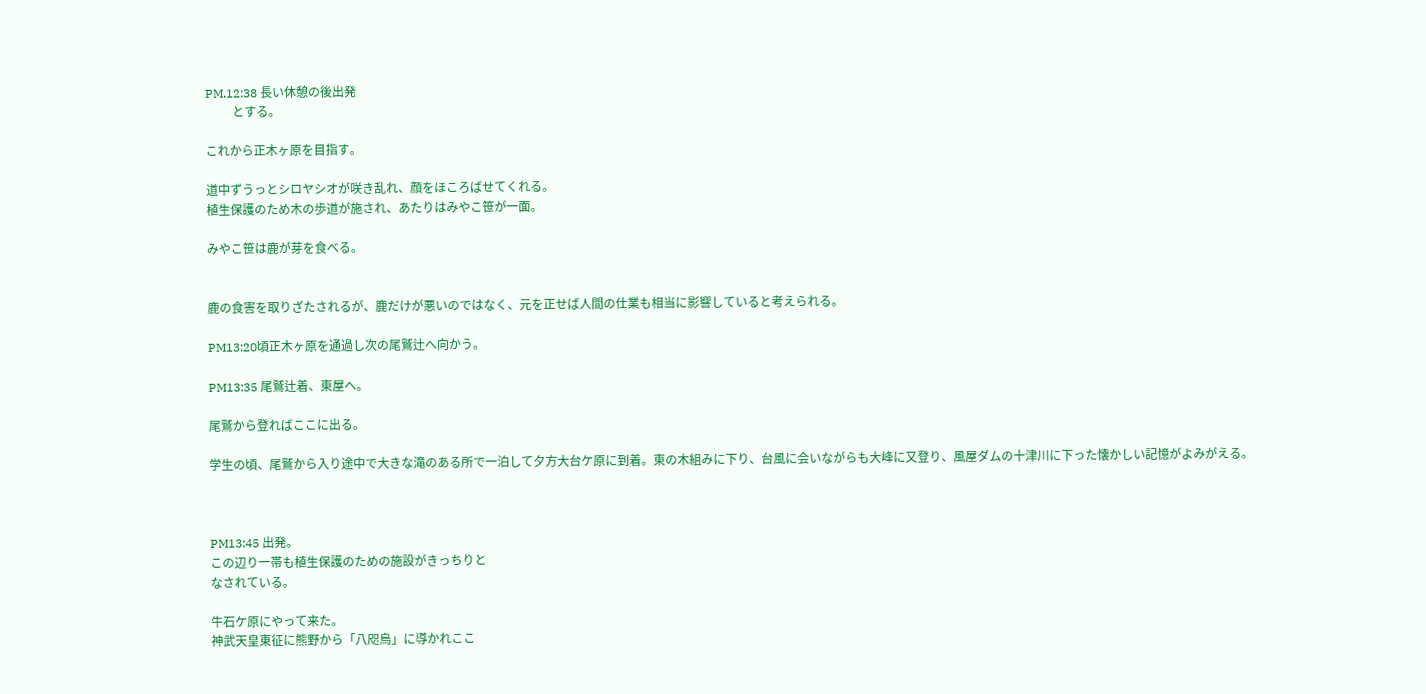PM.12:38 長い休憩の後出発
         とする。

これから正木ヶ原を目指す。

道中ずうっとシロヤシオが咲き乱れ、顔をほころばせてくれる。
植生保護のため木の歩道が施され、あたりはみやこ笹が一面。

みやこ笹は鹿が芽を食べる。


鹿の食害を取りざたされるが、鹿だけが悪いのではなく、元を正せば人間の仕業も相当に影響していると考えられる。

PM13:20頃正木ヶ原を通過し次の尾鷲辻へ向かう。

PM13:35 尾鷲辻着、東屋へ。

尾鷲から登ればここに出る。

学生の頃、尾鷲から入り途中で大きな滝のある所で一泊して夕方大台ケ原に到着。東の木組みに下り、台風に会いながらも大峰に又登り、風屋ダムの十津川に下った懐かしい記憶がよみがえる。



PM13:45 出発。
この辺り一帯も植生保護のための施設がきっちりと
なされている。

牛石ケ原にやって来た。
神武天皇東征に熊野から「八咫烏」に導かれここ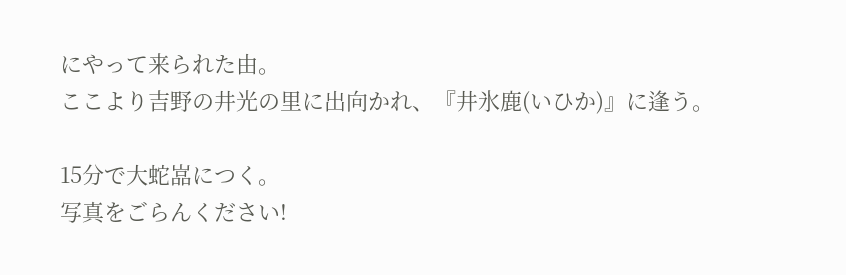にやって来られた由。
ここより吉野の井光の里に出向かれ、『井氷鹿(いひか)』に逢う。

15分で大蛇嵓につく。
写真をごらんください!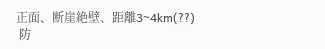正面、断崖絶壁、距離3~4km(??)
 防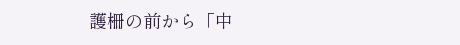護柵の前から「中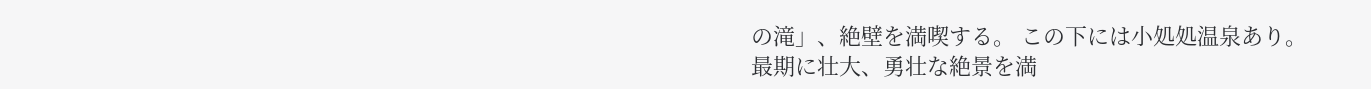の滝」、絶壁を満喫する。 この下には小処処温泉あり。
最期に壮大、勇壮な絶景を満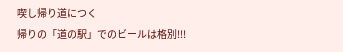喫し帰り道につく
帰りの「道の駅」でのビールは格別!!!